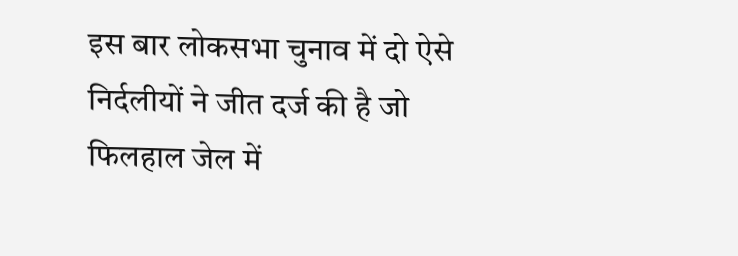इस बार लोकसभा चुनाव में दो ऐसे निर्दलीयों ने जीत दर्ज की है जो फिलहाल जेल में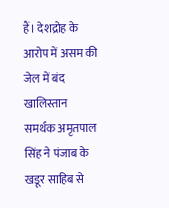हैं। देशद्रोह के आरोप में असम की जेल में बंद खालिस्तान समर्थक अमृतपाल
सिंह ने पंजाब के खडूर साहिब से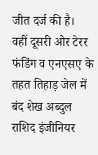जीत दर्ज की है।
वहीं दूसरी ओर टेरर फंडिंग व एनएसए के तहत तिहाड़ जेल में बंद शेख अब्दुल राशिद इंजीनियर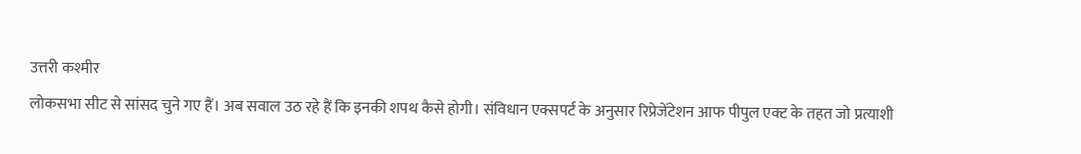उत्तरी कश्मीर
लोकसभा सीट से सांसद चुने गए हैं। अब सवाल उठ रहे हैं कि इनकी शपथ कैसे होगी। संविधान एक्सपर्ट के अनुसार रिप्रेजेंटेशन आफ पीपुल एक्ट के तहत जो प्रत्याशी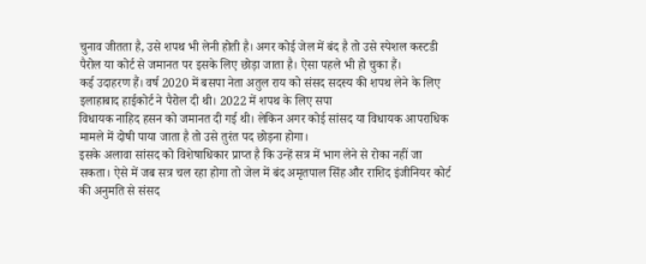चुनाव जीतता है, उसे शपथ भी लेनी होती है। अगर कोई जेल में बंद है तो उसे स्पेशल कस्टडी पैरोल या कोर्ट से जमानत पर इसके लिए छोड़ा जाता है। ऐसा पहले भी हो चुका हैं।
कई उदाहरण हैं। वर्ष 2020 में बसपा नेता अतुल राय को संसद सदस्य की शपथ लेने के लिए इलाहाबाद हाईकोर्ट ने पैरोल दी थी। 2022 में शपथ के लिए सपा
विधायक नाहिद हसन को जमानत दी गई थी। लेकिन अगर कोई सांसद या विधायक आपराधिक मामले में दोषी पाया जाता है तो उसे तुरंत पद छोड़ना होगा।
इसके अलावा सांसद को विशेषाधिकार प्राप्त है कि उन्हें सत्र में भाग लेने से रोका नहीं जा सकता। ऐसे में जब सत्र चल रहा होगा तो जेल में बंद अमृतपाल सिंह और राशिद इंजीनियर कोर्ट की अनुमति से संसद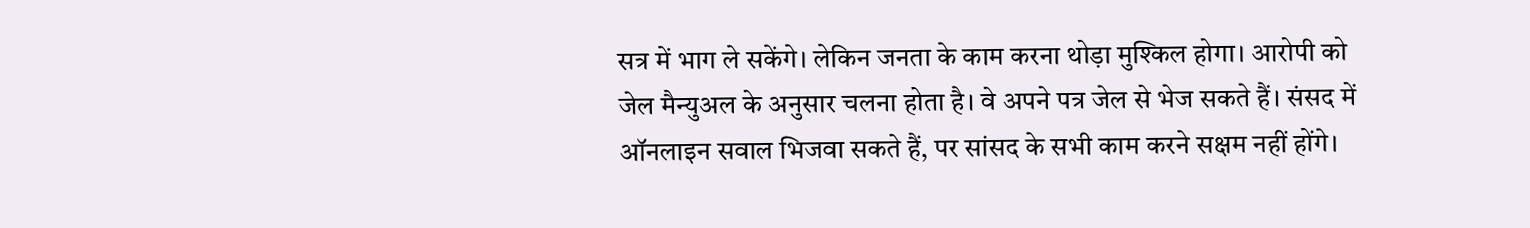सत्र में भाग ले सकेंगे। लेकिन जनता के काम करना थोड़ा मुश्किल होगा। आरोपी को जेल मैन्युअल के अनुसार चलना होता है। वे अपने पत्र जेल से भेज सकते हैं। संसद में ऑनलाइन सवाल भिजवा सकते हैं, पर सांसद के सभी काम करने सक्षम नहीं होंगे।